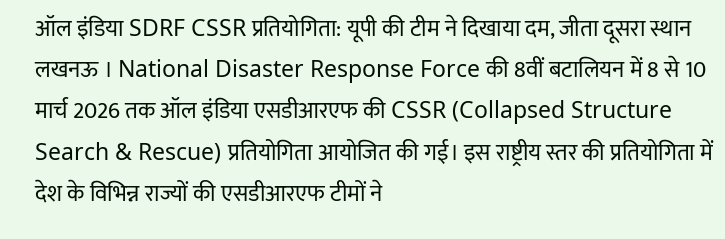ऑल इंडिया SDRF CSSR प्रतियोगिता: यूपी की टीम ने दिखाया दम, जीता दूसरा स्थान
लखनऊ । National Disaster Response Force की 8वीं बटालियन में 8 से 10 मार्च 2026 तक ऑल इंडिया एसडीआरएफ की CSSR (Collapsed Structure Search & Rescue) प्रतियोगिता आयोजित की गई। इस राष्ट्रीय स्तर की प्रतियोगिता में देश के विभिन्न राज्यों की एसडीआरएफ टीमों ने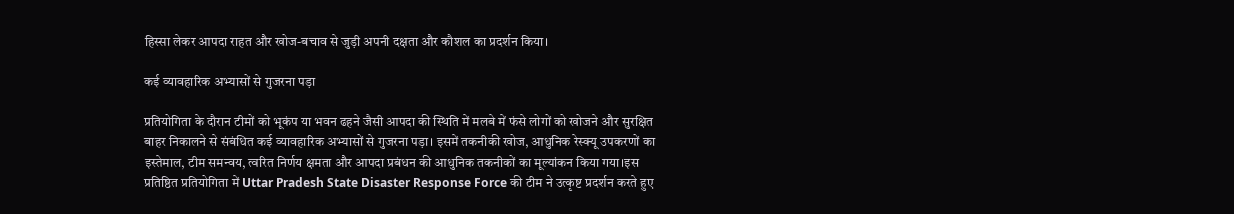हिस्सा लेकर आपदा राहत और खोज-बचाव से जुड़ी अपनी दक्षता और कौशल का प्रदर्शन किया।

कई व्यावहारिक अभ्यासों से गुजरना पड़ा

प्रतियोगिता के दौरान टीमों को भूकंप या भवन ढहने जैसी आपदा की स्थिति में मलबे में फंसे लोगों को खोजने और सुरक्षित बाहर निकालने से संबंधित कई व्यावहारिक अभ्यासों से गुजरना पड़ा। इसमें तकनीकी खोज, आधुनिक रेस्क्यू उपकरणों का इस्तेमाल, टीम समन्वय, त्वरित निर्णय क्षमता और आपदा प्रबंधन की आधुनिक तकनीकों का मूल्यांकन किया गया।इस प्रतिष्ठित प्रतियोगिता में Uttar Pradesh State Disaster Response Force की टीम ने उत्कृष्ट प्रदर्शन करते हुए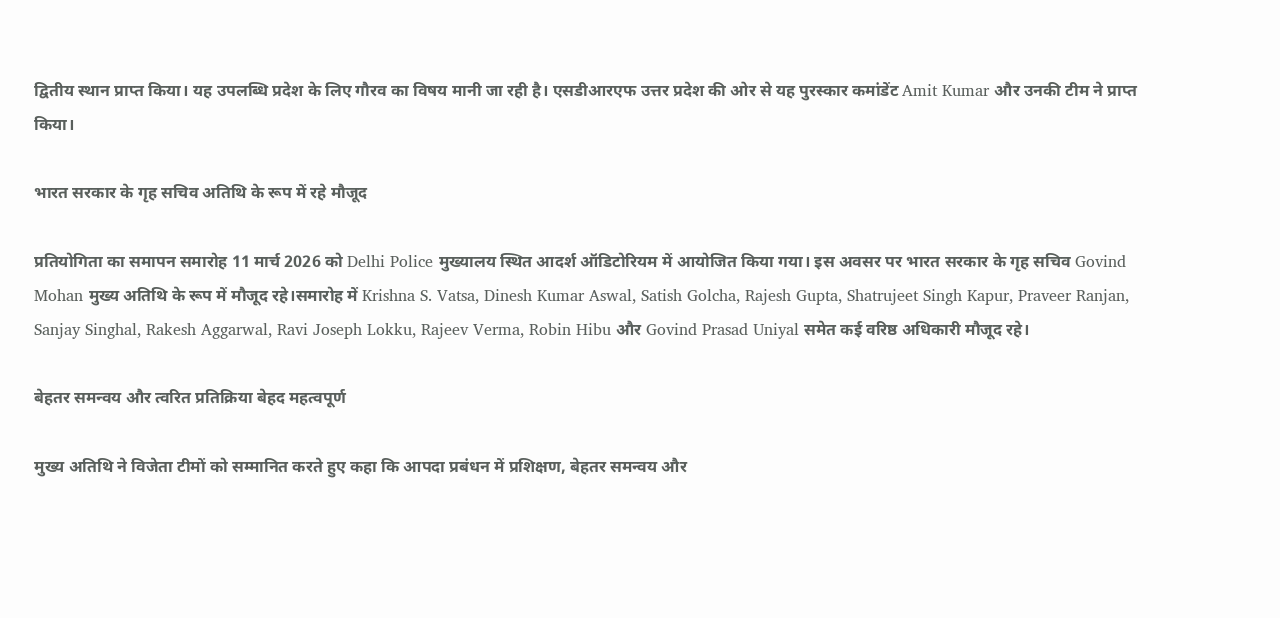द्वितीय स्थान प्राप्त किया। यह उपलब्धि प्रदेश के लिए गौरव का विषय मानी जा रही है। एसडीआरएफ उत्तर प्रदेश की ओर से यह पुरस्कार कमांडेंट Amit Kumar और उनकी टीम ने प्राप्त किया।

भारत सरकार के गृह सचिव अतिथि के रूप में रहे मौजूद

प्रतियोगिता का समापन समारोह 11 मार्च 2026 को Delhi Police मुख्यालय स्थित आदर्श ऑडिटोरियम में आयोजित किया गया। इस अवसर पर भारत सरकार के गृह सचिव Govind Mohan मुख्य अतिथि के रूप में मौजूद रहे।समारोह में Krishna S. Vatsa, Dinesh Kumar Aswal, Satish Golcha, Rajesh Gupta, Shatrujeet Singh Kapur, Praveer Ranjan, Sanjay Singhal, Rakesh Aggarwal, Ravi Joseph Lokku, Rajeev Verma, Robin Hibu और Govind Prasad Uniyal समेत कई वरिष्ठ अधिकारी मौजूद रहे।

बेहतर समन्वय और त्वरित प्रतिक्रिया बेहद महत्वपूर्ण

मुख्य अतिथि ने विजेता टीमों को सम्मानित करते हुए कहा कि आपदा प्रबंधन में प्रशिक्षण, बेहतर समन्वय और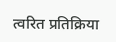त्वरित प्रतिक्रिया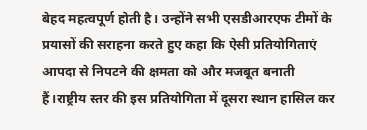बेहद महत्वपूर्ण होती है। उन्होंने सभी एसडीआरएफ टीमों के प्रयासों की सराहना करते हुए कहा कि ऐसी प्रतियोगिताएं आपदा से निपटने की क्षमता को और मजबूत बनाती हैं।राष्ट्रीय स्तर की इस प्रतियोगिता में दूसरा स्थान हासिल कर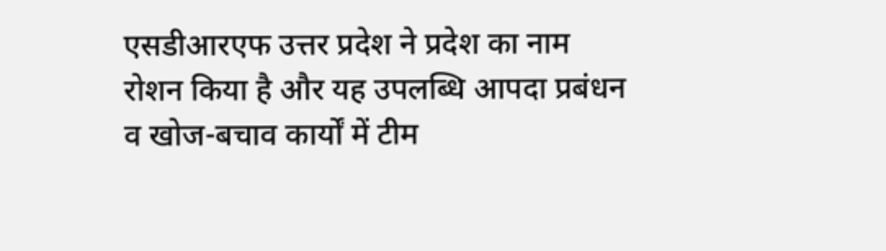एसडीआरएफ उत्तर प्रदेश ने प्रदेश का नाम रोशन किया है और यह उपलब्धि आपदा प्रबंधन व खोज-बचाव कार्यों में टीम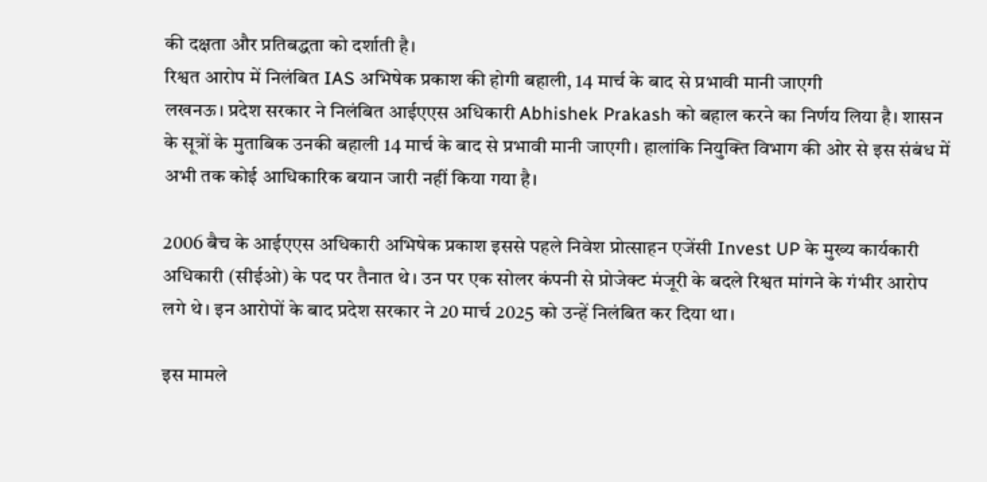की दक्षता और प्रतिबद्धता को दर्शाती है।
रिश्वत आरोप में निलंबित IAS अभिषेक प्रकाश की होगी बहाली, 14 मार्च के बाद से प्रभावी मानी जाएगी
लखनऊ। प्रदेश सरकार ने निलंबित आईएएस अधिकारी Abhishek Prakash को बहाल करने का निर्णय लिया है। शासन के सूत्रों के मुताबिक उनकी बहाली 14 मार्च के बाद से प्रभावी मानी जाएगी। हालांकि नियुक्ति विभाग की ओर से इस संबंध में अभी तक कोई आधिकारिक बयान जारी नहीं किया गया है।

2006 बैच के आईएएस अधिकारी अभिषेक प्रकाश इससे पहले निवेश प्रोत्साहन एजेंसी Invest UP के मुख्य कार्यकारी अधिकारी (सीईओ) के पद पर तैनात थे। उन पर एक सोलर कंपनी से प्रोजेक्ट मंजूरी के बदले रिश्वत मांगने के गंभीर आरोप लगे थे। इन आरोपों के बाद प्रदेश सरकार ने 20 मार्च 2025 को उन्हें निलंबित कर दिया था।

इस मामले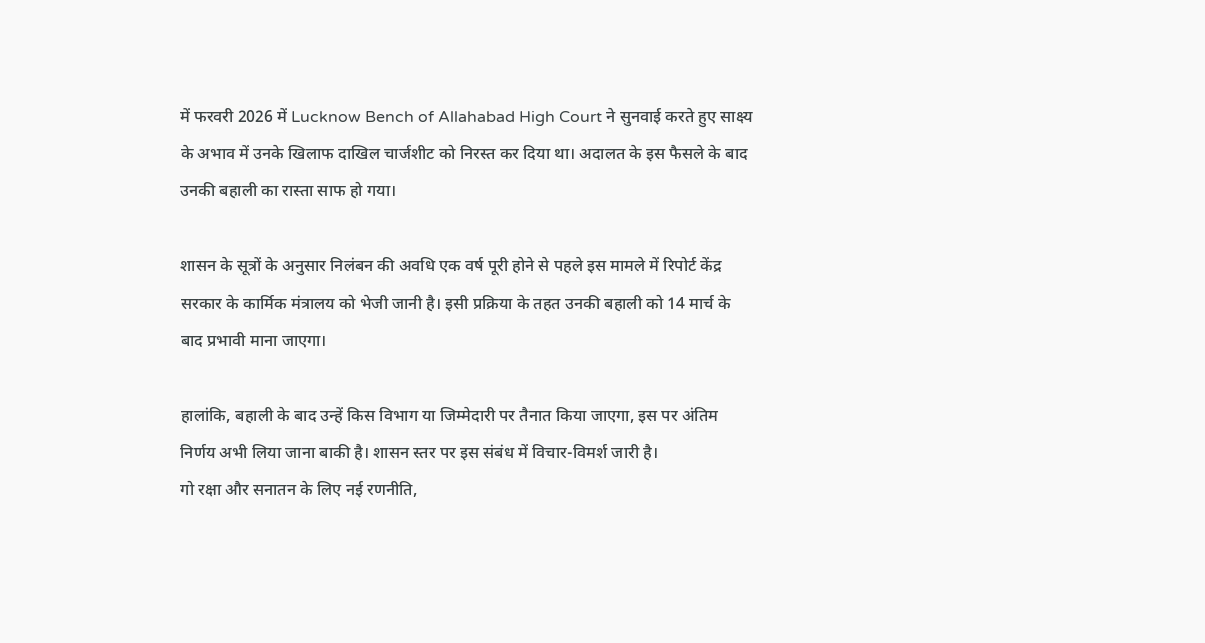में फरवरी 2026 में Lucknow Bench of Allahabad High Court ने सुनवाई करते हुए साक्ष्य के अभाव में उनके खिलाफ दाखिल चार्जशीट को निरस्त कर दिया था। अदालत के इस फैसले के बाद उनकी बहाली का रास्ता साफ हो गया।

शासन के सूत्रों के अनुसार निलंबन की अवधि एक वर्ष पूरी होने से पहले इस मामले में रिपोर्ट केंद्र सरकार के कार्मिक मंत्रालय को भेजी जानी है। इसी प्रक्रिया के तहत उनकी बहाली को 14 मार्च के बाद प्रभावी माना जाएगा।

हालांकि, बहाली के बाद उन्हें किस विभाग या जिम्मेदारी पर तैनात किया जाएगा, इस पर अंतिम निर्णय अभी लिया जाना बाकी है। शासन स्तर पर इस संबंध में विचार-विमर्श जारी है।
गो रक्षा और सनातन के लिए नई रणनीति,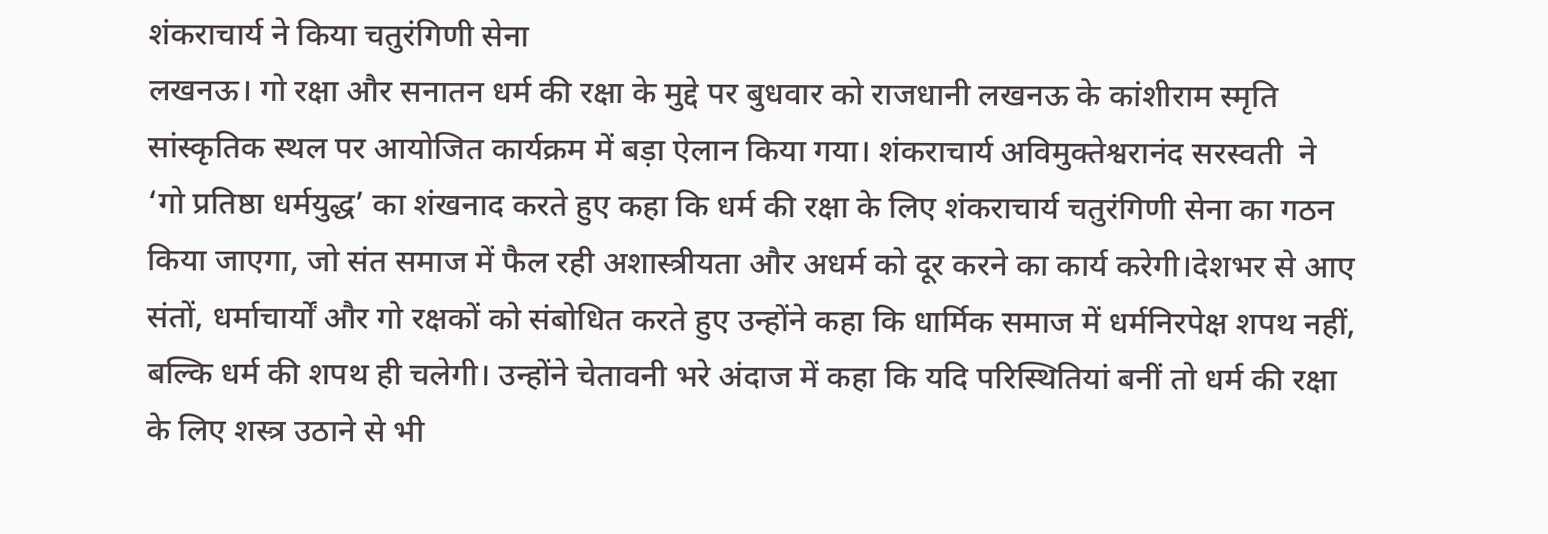शंकराचार्य ने किया चतुरंगिणी सेना
लखनऊ। गो रक्षा और सनातन धर्म की रक्षा के मुद्दे पर बुधवार को राजधानी लखनऊ के कांशीराम स्मृति सांस्कृतिक स्थल पर आयोजित कार्यक्रम में बड़ा ऐलान किया गया। शंकराचार्य अविमुक्तेश्वरानंद सरस्वती  ने ‘गो प्रतिष्ठा धर्मयुद्ध’ का शंखनाद करते हुए कहा कि धर्म की रक्षा के लिए शंकराचार्य चतुरंगिणी सेना का गठन किया जाएगा, जो संत समाज में फैल रही अशास्त्रीयता और अधर्म को दूर करने का कार्य करेगी।देशभर से आए संतों, धर्माचार्यों और गो रक्षकों को संबोधित करते हुए उन्होंने कहा कि धार्मिक समाज में धर्मनिरपेक्ष शपथ नहीं, बल्कि धर्म की शपथ ही चलेगी। उन्होंने चेतावनी भरे अंदाज में कहा कि यदि परिस्थितियां बनीं तो धर्म की रक्षा के लिए शस्त्र उठाने से भी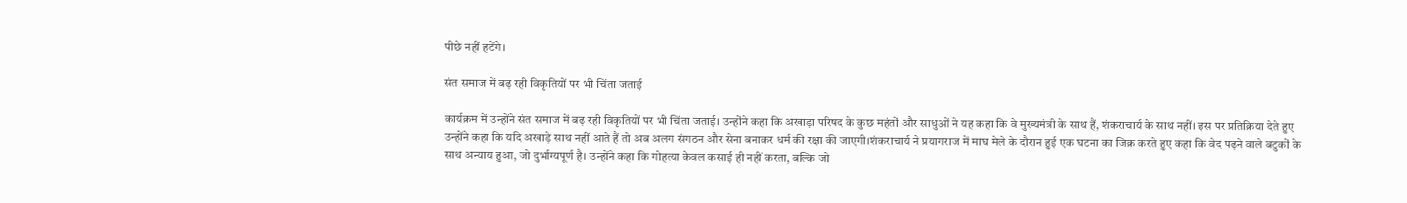पीछे नहीं हटेंगे।

संत समाज में बढ़ रही विकृतियों पर भी चिंता जताई

कार्यक्रम में उन्होंने संत समाज में बढ़ रही विकृतियों पर भी चिंता जताई। उन्होंने कहा कि अखाड़ा परिषद के कुछ महंतों और साधुओं ने यह कहा कि वे मुख्यमंत्री के साथ हैं, शंकराचार्य के साथ नहीं। इस पर प्रतिक्रिया देते हुए उन्होंने कहा कि यदि अखाड़े साथ नहीं आते हैं तो अब अलग संगठन और सेना बनाकर धर्म की रक्षा की जाएगी।शंकराचार्य ने प्रयागराज में माघ मेले के दौरान हुई एक घटना का जिक्र करते हुए कहा कि वेद पढ़ने वाले बटुकों के साथ अन्याय हुआ, जो दुर्भाग्यपूर्ण है। उन्होंने कहा कि गोहत्या केवल कसाई ही नहीं करता, बल्कि जो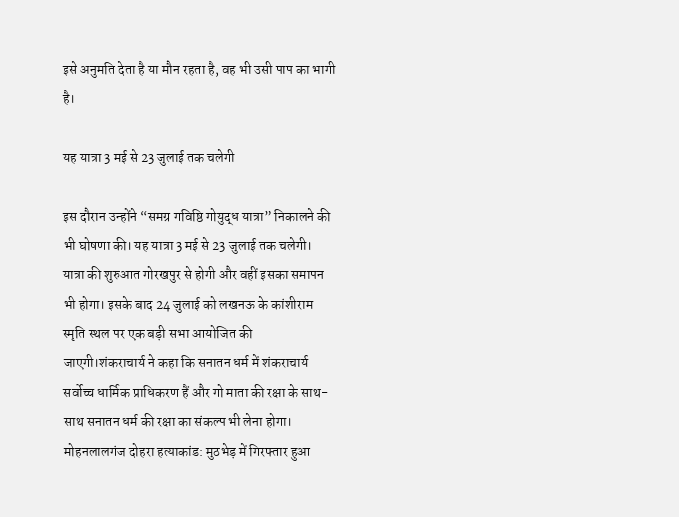इसे अनुमति देता है या मौन रहता है, वह भी उसी पाप का भागी है।

यह यात्रा 3 मई से 23 जुलाई तक चलेगी

इस दौरान उन्होंने “समग्र गविष्ठि गोयुद्ध यात्रा” निकालने की भी घोषणा की। यह यात्रा 3 मई से 23 जुलाई तक चलेगी। यात्रा की शुरुआत गोरखपुर से होगी और वहीं इसका समापन भी होगा। इसके बाद 24 जुलाई को लखनऊ के कांशीराम स्मृति स्थल पर एक बड़ी सभा आयोजित की जाएगी।शंकराचार्य ने कहा कि सनातन धर्म में शंकराचार्य सर्वोच्च धार्मिक प्राधिकरण हैं और गो माता की रक्षा के साथ-साथ सनातन धर्म की रक्षा का संकल्प भी लेना होगा।
मोहनलालगंज दोहरा हत्याकांड: मुठभेड़ में गिरफ्तार हुआ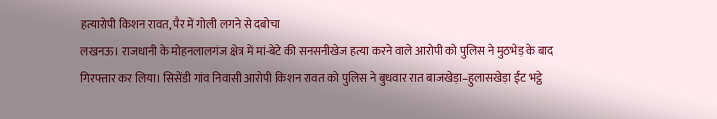हत्यारोपी किशन रावत, पैर में गोली लगने से दबोचा
लखनऊ। राजधानी के मोहनलालगंज क्षेत्र में मां-बेटे की सनसनीखेज हत्या करने वाले आरोपी को पुलिस ने मुठभेड़ के बाद गिरफ्तार कर लिया। सिसेंडी गांव निवासी आरोपी किशन रावत को पुलिस ने बुधवार रात बाजखेड़ा–हुलासखेड़ा ईंट भट्ठे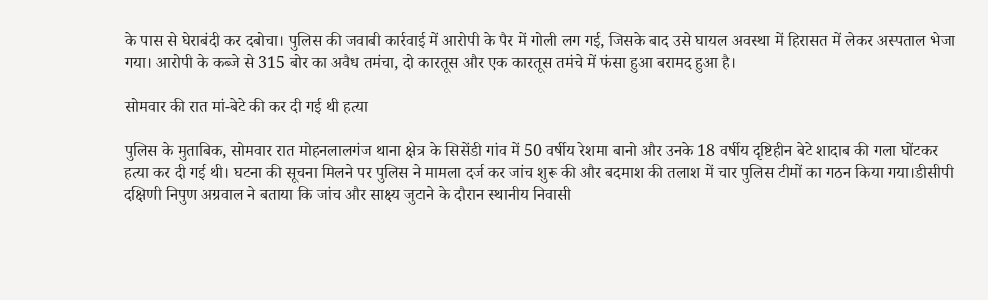के पास से घेराबंदी कर दबोचा। पुलिस की जवाबी कार्रवाई में आरोपी के पैर में गोली लग गई, जिसके बाद उसे घायल अवस्था में हिरासत में लेकर अस्पताल भेजा गया। आरोपी के कब्जे से 315 बोर का अवैध तमंचा, दो कारतूस और एक कारतूस तमंचे में फंसा हुआ बरामद हुआ है।

सोमवार की रात मां-बेटे की कर दी गई थी हत्या

पुलिस के मुताबिक, सोमवार रात मोहनलालगंज थाना क्षेत्र के सिसेंडी गांव में 50 वर्षीय रेशमा बानो और उनके 18 वर्षीय दृष्टिहीन बेटे शादाब की गला घोंटकर हत्या कर दी गई थी। घटना की सूचना मिलने पर पुलिस ने मामला दर्ज कर जांच शुरू की और बदमाश की तलाश में चार पुलिस टीमों का गठन किया गया।डीसीपी दक्षिणी निपुण अग्रवाल ने बताया कि जांच और साक्ष्य जुटाने के दौरान स्थानीय निवासी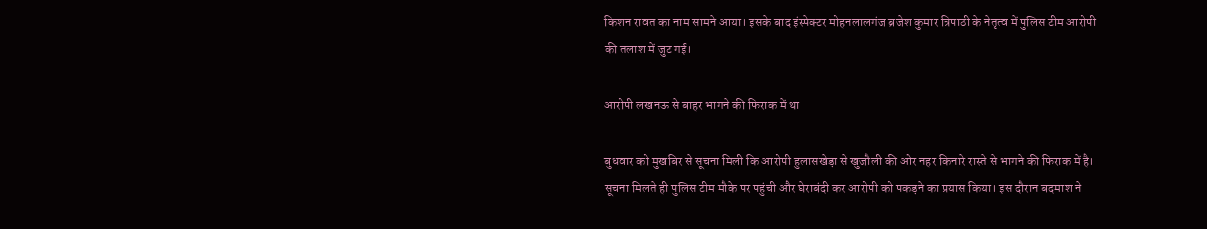किशन रावत का नाम सामने आया। इसके बाद इंस्पेक्टर मोहनलालगंज ब्रजेश कुमार त्रिपाठी के नेतृत्व में पुलिस टीम आरोपी की तलाश में जुट गई।

आरोपी लखनऊ से बाहर भागने की फिराक में था

बुधवार को मुखबिर से सूचना मिली कि आरोपी हुलासखेड़ा से खुजौली की ओर नहर किनारे रास्ते से भागने की फिराक में है। सूचना मिलते ही पुलिस टीम मौके पर पहुंची और घेराबंदी कर आरोपी को पकड़ने का प्रयास किया। इस दौरान बदमाश ने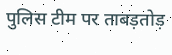पुलिस टीम पर ताबड़तोड़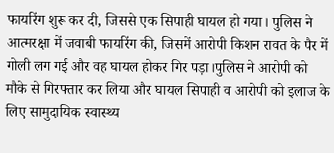फायरिंग शुरू कर दी, जिससे एक सिपाही घायल हो गया। पुलिस ने आत्मरक्षा में जवाबी फायरिंग की, जिसमें आरोपी किशन रावत के पैर में गोली लग गई और वह घायल होकर गिर पड़ा।पुलिस ने आरोपी को मौके से गिरफ्तार कर लिया और घायल सिपाही व आरोपी को इलाज के लिए सामुदायिक स्वास्थ्य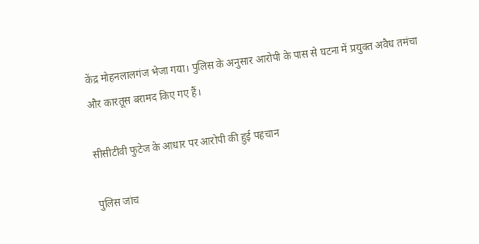केंद्र मोहनलालगंज भेजा गया। पुलिस के अनुसार आरोपी के पास से घटना में प्रयुक्त अवैध तमंचा और कारतूस बरामद किए गए हैं।

सीसीटीवी फुटेज के आधार पर आरोपी की हुई पहचान

पुलिस जांच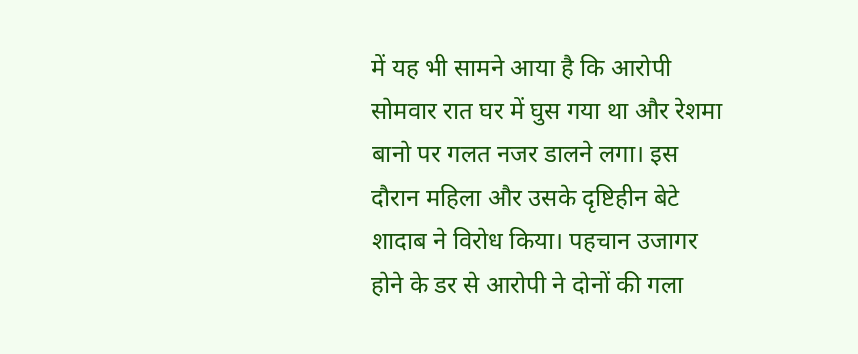में यह भी सामने आया है कि आरोपी सोमवार रात घर में घुस गया था और रेशमा बानो पर गलत नजर डालने लगा। इस दौरान महिला और उसके दृष्टिहीन बेटे शादाब ने विरोध किया। पहचान उजागर होने के डर से आरोपी ने दोनों की गला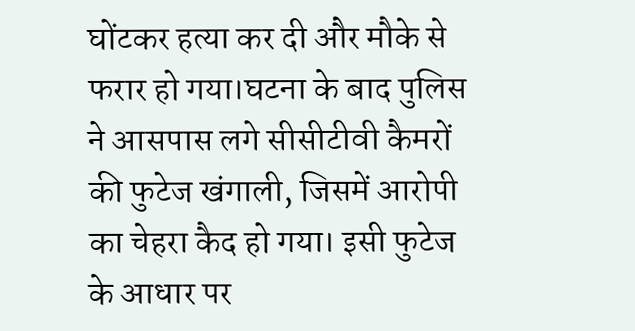घोंटकर हत्या कर दी और मौके से फरार हो गया।घटना के बाद पुलिस ने आसपास लगे सीसीटीवी कैमरों की फुटेज खंगाली, जिसमें आरोपी का चेहरा कैद हो गया। इसी फुटेज के आधार पर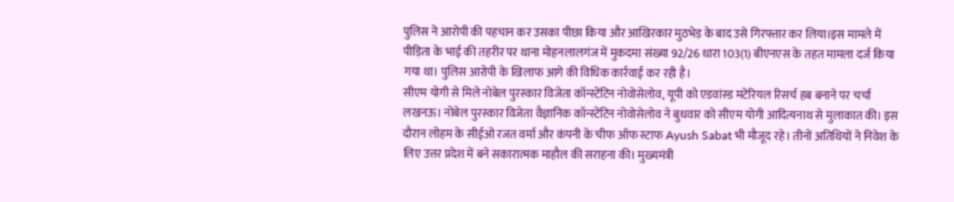पुलिस ने आरोपी की पहचान कर उसका पीछा किया और आखिरकार मुठभेड़ के बाद उसे गिरफ्तार कर लिया।इस मामले में पीड़िता के भाई की तहरीर पर थाना मोहनलालगंज में मुकदमा संख्या 92/26 धारा 103(1) बीएनएस के तहत मामला दर्ज किया गया था। पुलिस आरोपी के खिलाफ आगे की विधिक कार्रवाई कर रही है।
सीएम योगी से मिले नोबेल पुरस्कार विजेता कॉन्स्टेंटिन नोवोसेलोव, यूपी को एडवांस्ड मटेरियल रिसर्च हब बनाने पर चर्चा
लखनऊ। नोबेल पुरस्कार विजेता वैज्ञानिक कॉन्स्टेंटिन नोवोसेलोव ने बुधवार को सीएम योगी आदित्यनाथ से मुलाकात की। इस दौरान लोहम के सीईओ रजत वर्मा और कंपनी के चीफ ऑफ स्टाफ Ayush Sabat भी मौजूद रहे। तीनों अतिथियों ने निवेश के लिए उत्तर प्रदेश में बने सकारात्मक माहौल की सराहना की। मुख्यमंत्री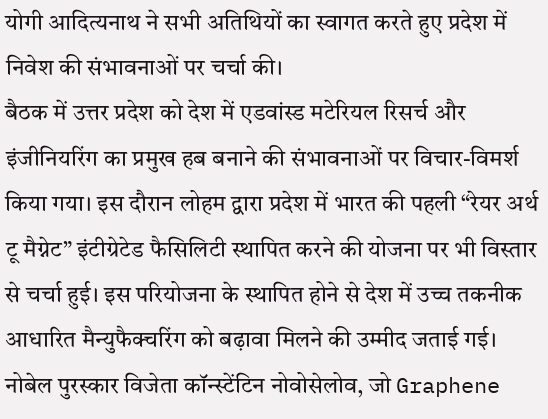योगी आदित्यनाथ ने सभी अतिथियों का स्वागत करते हुए प्रदेश में निवेश की संभावनाओं पर चर्चा की।
बैठक में उत्तर प्रदेश को देश में एडवांस्ड मटेरियल रिसर्च और इंजीनियरिंग का प्रमुख हब बनाने की संभावनाओं पर विचार-विमर्श किया गया। इस दौरान लोहम द्वारा प्रदेश में भारत की पहली “रेयर अर्थ टू मैग्नेट” इंटीग्रेटेड फैसिलिटी स्थापित करने की योजना पर भी विस्तार से चर्चा हुई। इस परियोजना के स्थापित होने से देश में उच्च तकनीक आधारित मैन्युफैक्चरिंग को बढ़ावा मिलने की उम्मीद जताई गई।
नोबेल पुरस्कार विजेता कॉन्स्टेंटिन नोवोसेलोव, जो Graphene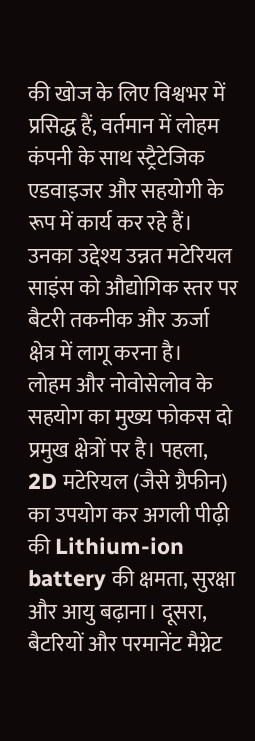की खोज के लिए विश्वभर में प्रसिद्ध हैं, वर्तमान में लोहम कंपनी के साथ स्ट्रैटेजिक एडवाइजर और सहयोगी के रूप में कार्य कर रहे हैं। उनका उद्देश्य उन्नत मटेरियल साइंस को औद्योगिक स्तर पर बैटरी तकनीक और ऊर्जा क्षेत्र में लागू करना है।
लोहम और नोवोसेलोव के सहयोग का मुख्य फोकस दो प्रमुख क्षेत्रों पर है। पहला, 2D मटेरियल (जैसे ग्रैफीन) का उपयोग कर अगली पीढ़ी की Lithium-ion battery की क्षमता, सुरक्षा और आयु बढ़ाना। दूसरा, बैटरियों और परमानेंट मैग्नेट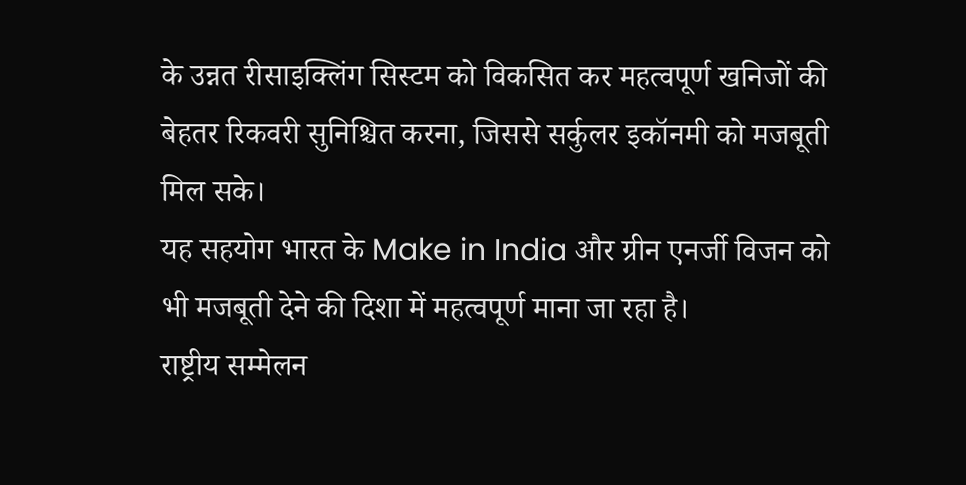के उन्नत रीसाइक्लिंग सिस्टम को विकसित कर महत्वपूर्ण खनिजों की बेहतर रिकवरी सुनिश्चित करना, जिससे सर्कुलर इकॉनमी को मजबूती मिल सके।
यह सहयोग भारत के Make in India और ग्रीन एनर्जी विजन को भी मजबूती देने की दिशा में महत्वपूर्ण माना जा रहा है।
राष्ट्रीय सम्मेलन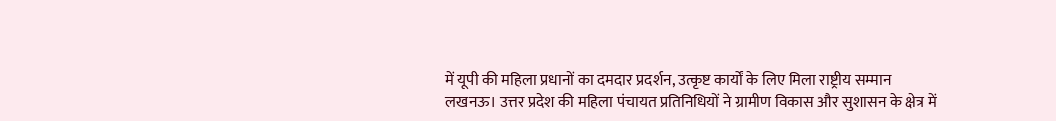में यूपी की महिला प्रधानों का दमदार प्रदर्शन, उत्कृष्ट कार्यों के लिए मिला राष्ट्रीय सम्मान
लखनऊ। उत्तर प्रदेश की महिला पंचायत प्रतिनिधियों ने ग्रामीण विकास और सुशासन के क्षेत्र में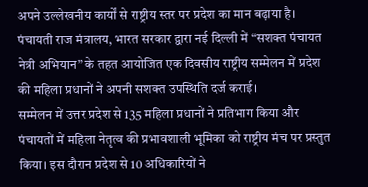अपने उल्लेखनीय कार्यों से राष्ट्रीय स्तर पर प्रदेश का मान बढ़ाया है। पंचायती राज मंत्रालय, भारत सरकार द्वारा नई दिल्ली में “सशक्त पंचायत नेत्री अभियान” के तहत आयोजित एक दिवसीय राष्ट्रीय सम्मेलन में प्रदेश की महिला प्रधानों ने अपनी सशक्त उपस्थिति दर्ज कराई।
सम्मेलन में उत्तर प्रदेश से 135 महिला प्रधानों ने प्रतिभाग किया और पंचायतों में महिला नेतृत्व की प्रभावशाली भूमिका को राष्ट्रीय मंच पर प्रस्तुत किया। इस दौरान प्रदेश से 10 अधिकारियों ने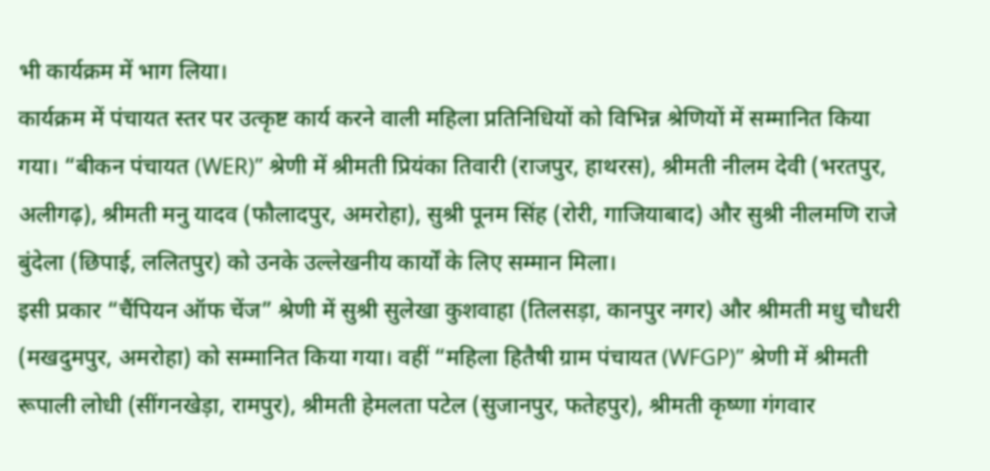भी कार्यक्रम में भाग लिया।
कार्यक्रम में पंचायत स्तर पर उत्कृष्ट कार्य करने वाली महिला प्रतिनिधियों को विभिन्न श्रेणियों में सम्मानित किया गया। “बीकन पंचायत (WER)” श्रेणी में श्रीमती प्रियंका तिवारी (राजपुर, हाथरस), श्रीमती नीलम देवी (भरतपुर, अलीगढ़), श्रीमती मनु यादव (फौलादपुर, अमरोहा), सुश्री पूनम सिंह (रोरी, गाजियाबाद) और सुश्री नीलमणि राजे बुंदेला (छिपाई, ललितपुर) को उनके उल्लेखनीय कार्यों के लिए सम्मान मिला।
इसी प्रकार “चैंपियन ऑफ चेंज” श्रेणी में सुश्री सुलेखा कुशवाहा (तिलसड़ा, कानपुर नगर) और श्रीमती मधु चौधरी (मखदुमपुर, अमरोहा) को सम्मानित किया गया। वहीं “महिला हितैषी ग्राम पंचायत (WFGP)” श्रेणी में श्रीमती रूपाली लोधी (सींगनखेड़ा, रामपुर), श्रीमती हेमलता पटेल (सुजानपुर, फतेहपुर), श्रीमती कृष्णा गंगवार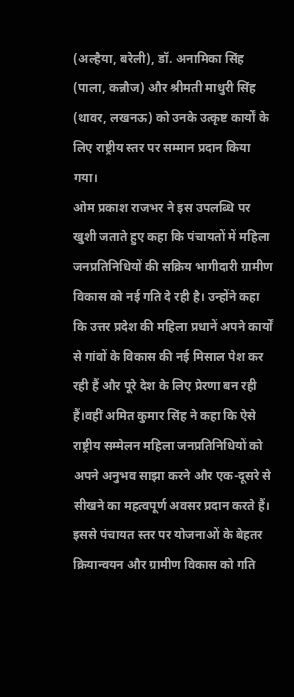(अल्हैया, बरेली), डॉ. अनामिका सिंह (पाला, कन्नौज) और श्रीमती माधुरी सिंह (थावर, लखनऊ) को उनके उत्कृष्ट कार्यों के लिए राष्ट्रीय स्तर पर सम्मान प्रदान किया गया।
ओम प्रकाश राजभर ने इस उपलब्धि पर खुशी जताते हुए कहा कि पंचायतों में महिला जनप्रतिनिधियों की सक्रिय भागीदारी ग्रामीण विकास को नई गति दे रही है। उन्होंने कहा कि उत्तर प्रदेश की महिला प्रधानें अपने कार्यों से गांवों के विकास की नई मिसाल पेश कर रही हैं और पूरे देश के लिए प्रेरणा बन रही हैं।वहीं अमित कुमार सिंह ने कहा कि ऐसे राष्ट्रीय सम्मेलन महिला जनप्रतिनिधियों को अपने अनुभव साझा करने और एक-दूसरे से सीखने का महत्वपूर्ण अवसर प्रदान करते हैं। इससे पंचायत स्तर पर योजनाओं के बेहतर क्रियान्वयन और ग्रामीण विकास को गति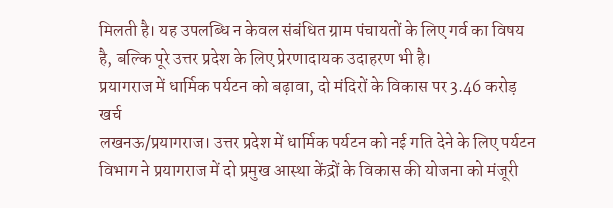मिलती है। यह उपलब्धि न केवल संबंधित ग्राम पंचायतों के लिए गर्व का विषय है, बल्कि पूरे उत्तर प्रदेश के लिए प्रेरणादायक उदाहरण भी है।
प्रयागराज में धार्मिक पर्यटन को बढ़ावा, दो मंदिरों के विकास पर 3.46 करोड़ खर्च
लखनऊ/प्रयागराज। उत्तर प्रदेश में धार्मिक पर्यटन को नई गति देने के लिए पर्यटन विभाग ने प्रयागराज में दो प्रमुख आस्था केंद्रों के विकास की योजना को मंजूरी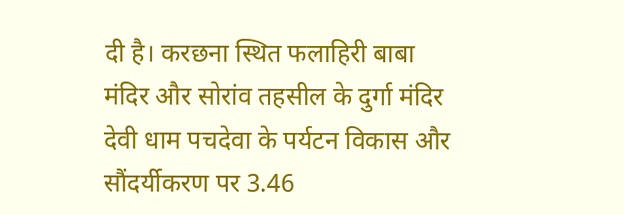दी है। करछना स्थित फलाहिरी बाबा मंदिर और सोरांव तहसील के दुर्गा मंदिर देवी धाम पचदेवा के पर्यटन विकास और सौंदर्यीकरण पर 3.46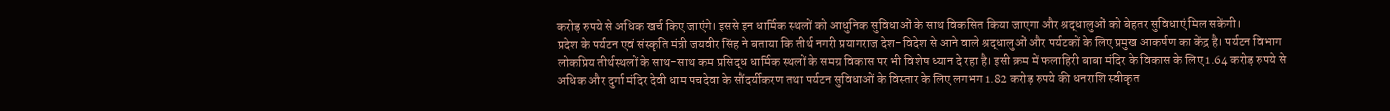करोड़ रुपये से अधिक खर्च किए जाएंगे। इससे इन धार्मिक स्थलों को आधुनिक सुविधाओं के साथ विकसित किया जाएगा और श्रद्धालुओं को बेहतर सुविधाएं मिल सकेंगी।
प्रदेश के पर्यटन एवं संस्कृति मंत्री जयवीर सिंह ने बताया कि तीर्थ नगरी प्रयागराज देश-विदेश से आने वाले श्रद्धालुओं और पर्यटकों के लिए प्रमुख आकर्षण का केंद्र है। पर्यटन विभाग लोकप्रिय तीर्थस्थलों के साथ-साथ कम प्रसिद्ध धार्मिक स्थलों के समग्र विकास पर भी विशेष ध्यान दे रहा है। इसी क्रम में फलाहिरी बाबा मंदिर के विकास के लिए 1.64 करोड़ रुपये से अधिक और दुर्गा मंदिर देवी धाम पचदेवा के सौंदर्यीकरण तथा पर्यटन सुविधाओं के विस्तार के लिए लगभग 1.82 करोड़ रुपये की धनराशि स्वीकृत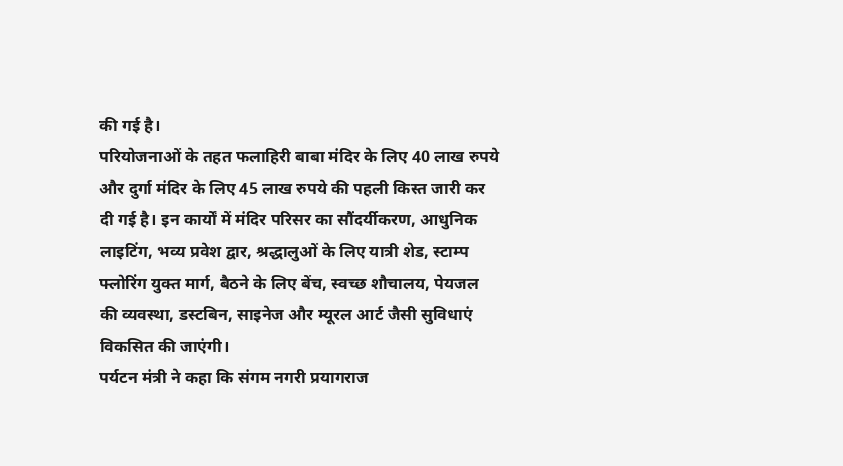की गई है।
परियोजनाओं के तहत फलाहिरी बाबा मंदिर के लिए 40 लाख रुपये और दुर्गा मंदिर के लिए 45 लाख रुपये की पहली किस्त जारी कर दी गई है। इन कार्यों में मंदिर परिसर का सौंदर्यीकरण, आधुनिक लाइटिंग, भव्य प्रवेश द्वार, श्रद्धालुओं के लिए यात्री शेड, स्टाम्प फ्लोरिंग युक्त मार्ग, बैठने के लिए बेंच, स्वच्छ शौचालय, पेयजल की व्यवस्था, डस्टबिन, साइनेज और म्यूरल आर्ट जैसी सुविधाएं विकसित की जाएंगी।
पर्यटन मंत्री ने कहा कि संगम नगरी प्रयागराज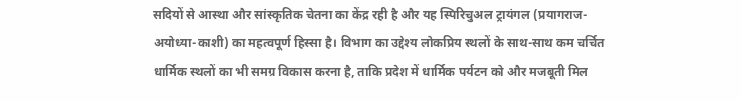सदियों से आस्था और सांस्कृतिक चेतना का केंद्र रही है और यह स्पिरिचुअल ट्रायंगल (प्रयागराज-अयोध्या-काशी) का महत्वपूर्ण हिस्सा है। विभाग का उद्देश्य लोकप्रिय स्थलों के साथ-साथ कम चर्चित धार्मिक स्थलों का भी समग्र विकास करना है, ताकि प्रदेश में धार्मिक पर्यटन को और मजबूती मिल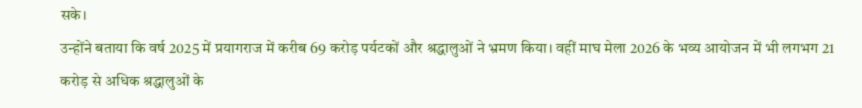सके।
उन्होंने बताया कि वर्ष 2025 में प्रयागराज में करीब 69 करोड़ पर्यटकों और श्रद्धालुओं ने भ्रमण किया। वहीं माघ मेला 2026 के भव्य आयोजन में भी लगभग 21 करोड़ से अधिक श्रद्धालुओं के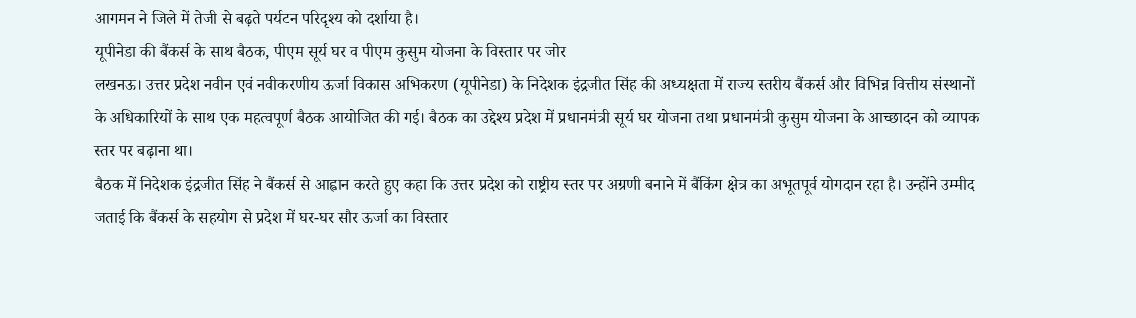आगमन ने जिले में तेजी से बढ़ते पर्यटन परिदृश्य को दर्शाया है।
यूपीनेडा की बैंकर्स के साथ बैठक, पीएम सूर्य घर व पीएम कुसुम योजना के विस्तार पर जोर
लखनऊ। उत्तर प्रदेश नवीन एवं नवीकरणीय ऊर्जा विकास अभिकरण (यूपीनेडा) के निदेशक इंद्रजीत सिंह की अध्यक्षता में राज्य स्तरीय बैंकर्स और विभिन्न वित्तीय संस्थानों के अधिकारियों के साथ एक महत्वपूर्ण बैठक आयोजित की गई। बैठक का उद्देश्य प्रदेश में प्रधानमंत्री सूर्य घर योजना तथा प्रधानमंत्री कुसुम योजना के आच्छादन को व्यापक स्तर पर बढ़ाना था।
बैठक में निदेशक इंद्रजीत सिंह ने बैंकर्स से आह्वान करते हुए कहा कि उत्तर प्रदेश को राष्ट्रीय स्तर पर अग्रणी बनाने में बैंकिंग क्षेत्र का अभूतपूर्व योगदान रहा है। उन्होंने उम्मीद जताई कि बैंकर्स के सहयोग से प्रदेश में घर-घर सौर ऊर्जा का विस्तार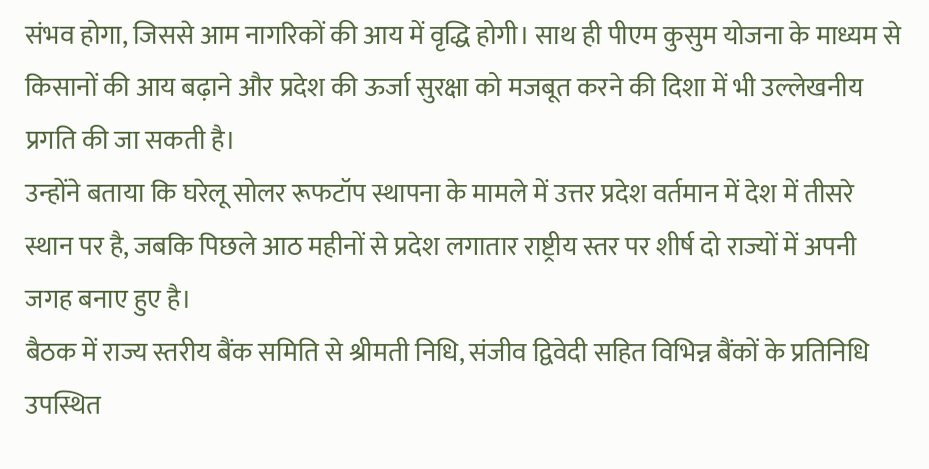संभव होगा, जिससे आम नागरिकों की आय में वृद्धि होगी। साथ ही पीएम कुसुम योजना के माध्यम से किसानों की आय बढ़ाने और प्रदेश की ऊर्जा सुरक्षा को मजबूत करने की दिशा में भी उल्लेखनीय प्रगति की जा सकती है।
उन्होंने बताया कि घरेलू सोलर रूफटॉप स्थापना के मामले में उत्तर प्रदेश वर्तमान में देश में तीसरे स्थान पर है, जबकि पिछले आठ महीनों से प्रदेश लगातार राष्ट्रीय स्तर पर शीर्ष दो राज्यों में अपनी जगह बनाए हुए है।
बैठक में राज्य स्तरीय बैंक समिति से श्रीमती निधि, संजीव द्विवेदी सहित विभिन्न बैंकों के प्रतिनिधि उपस्थित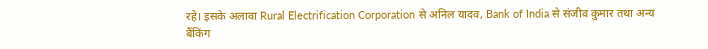रहे। इसके अलावा Rural Electrification Corporation से अनिल यादव, Bank of India से संजीव कुमार तथा अन्य बैंकिंग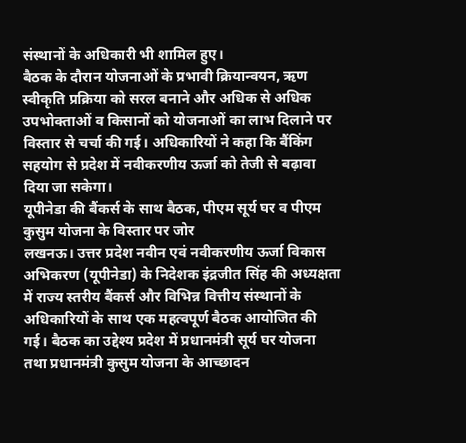संस्थानों के अधिकारी भी शामिल हुए।
बैठक के दौरान योजनाओं के प्रभावी क्रियान्वयन, ऋण स्वीकृति प्रक्रिया को सरल बनाने और अधिक से अधिक उपभोक्ताओं व किसानों को योजनाओं का लाभ दिलाने पर विस्तार से चर्चा की गई। अधिकारियों ने कहा कि बैंकिंग सहयोग से प्रदेश में नवीकरणीय ऊर्जा को तेजी से बढ़ावा दिया जा सकेगा।
यूपीनेडा की बैंकर्स के साथ बैठक, पीएम सूर्य घर व पीएम कुसुम योजना के विस्तार पर जोर
लखनऊ। उत्तर प्रदेश नवीन एवं नवीकरणीय ऊर्जा विकास अभिकरण (यूपीनेडा) के निदेशक इंद्रजीत सिंह की अध्यक्षता में राज्य स्तरीय बैंकर्स और विभिन्न वित्तीय संस्थानों के अधिकारियों के साथ एक महत्वपूर्ण बैठक आयोजित की गई। बैठक का उद्देश्य प्रदेश में प्रधानमंत्री सूर्य घर योजना तथा प्रधानमंत्री कुसुम योजना के आच्छादन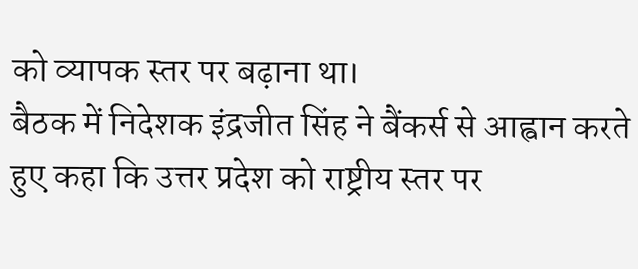को व्यापक स्तर पर बढ़ाना था।
बैठक में निदेशक इंद्रजीत सिंह ने बैंकर्स से आह्वान करते हुए कहा कि उत्तर प्रदेश को राष्ट्रीय स्तर पर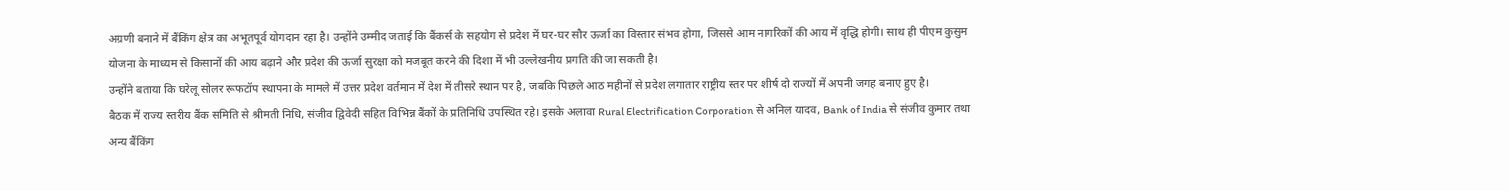अग्रणी बनाने में बैंकिंग क्षेत्र का अभूतपूर्व योगदान रहा है। उन्होंने उम्मीद जताई कि बैंकर्स के सहयोग से प्रदेश में घर-घर सौर ऊर्जा का विस्तार संभव होगा, जिससे आम नागरिकों की आय में वृद्धि होगी। साथ ही पीएम कुसुम योजना के माध्यम से किसानों की आय बढ़ाने और प्रदेश की ऊर्जा सुरक्षा को मजबूत करने की दिशा में भी उल्लेखनीय प्रगति की जा सकती है।
उन्होंने बताया कि घरेलू सोलर रूफटॉप स्थापना के मामले में उत्तर प्रदेश वर्तमान में देश में तीसरे स्थान पर है, जबकि पिछले आठ महीनों से प्रदेश लगातार राष्ट्रीय स्तर पर शीर्ष दो राज्यों में अपनी जगह बनाए हुए है।
बैठक में राज्य स्तरीय बैंक समिति से श्रीमती निधि, संजीव द्विवेदी सहित विभिन्न बैंकों के प्रतिनिधि उपस्थित रहे। इसके अलावा Rural Electrification Corporation से अनिल यादव, Bank of India से संजीव कुमार तथा अन्य बैंकिंग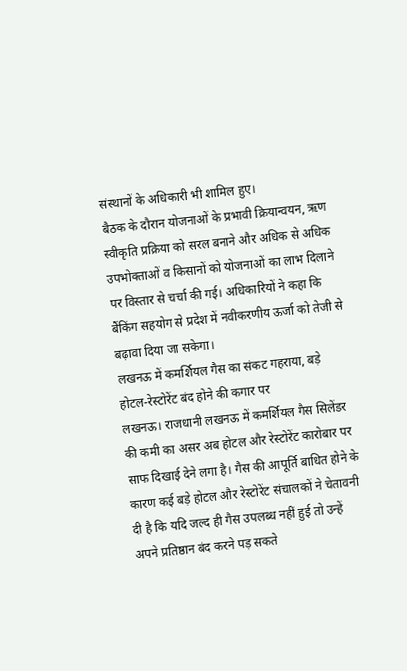संस्थानों के अधिकारी भी शामिल हुए।
बैठक के दौरान योजनाओं के प्रभावी क्रियान्वयन, ऋण स्वीकृति प्रक्रिया को सरल बनाने और अधिक से अधिक उपभोक्ताओं व किसानों को योजनाओं का लाभ दिलाने पर विस्तार से चर्चा की गई। अधिकारियों ने कहा कि बैंकिंग सहयोग से प्रदेश में नवीकरणीय ऊर्जा को तेजी से बढ़ावा दिया जा सकेगा।
लखनऊ में कमर्शियल गैस का संकट गहराया, बड़े होटल-रेस्टोरेंट बंद होने की कगार पर
लखनऊ। राजधानी लखनऊ में कमर्शियल गैस सिलेंडर की कमी का असर अब होटल और रेस्टोरेंट कारोबार पर साफ दिखाई देने लगा है। गैस की आपूर्ति बाधित होने के कारण कई बड़े होटल और रेस्टोरेंट संचालकों ने चेतावनी दी है कि यदि जल्द ही गैस उपलब्ध नहीं हुई तो उन्हें अपने प्रतिष्ठान बंद करने पड़ सकते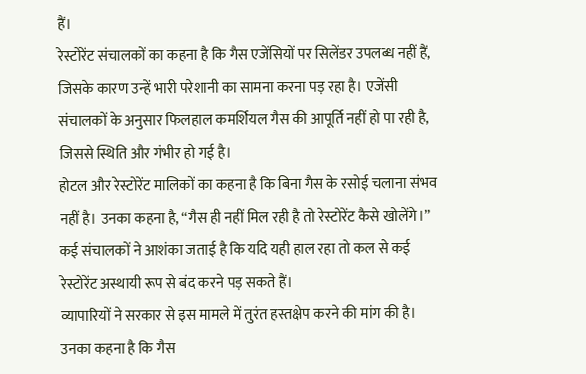हैं।
रेस्टोरेंट संचालकों का कहना है कि गैस एजेंसियों पर सिलेंडर उपलब्ध नहीं हैं, जिसके कारण उन्हें भारी परेशानी का सामना करना पड़ रहा है। एजेंसी संचालकों के अनुसार फिलहाल कमर्शियल गैस की आपूर्ति नहीं हो पा रही है, जिससे स्थिति और गंभीर हो गई है।
होटल और रेस्टोरेंट मालिकों का कहना है कि बिना गैस के रसोई चलाना संभव नहीं है। उनका कहना है, “गैस ही नहीं मिल रही है तो रेस्टोरेंट कैसे खोलेंगे।” कई संचालकों ने आशंका जताई है कि यदि यही हाल रहा तो कल से कई रेस्टोरेंट अस्थायी रूप से बंद करने पड़ सकते हैं।
व्यापारियों ने सरकार से इस मामले में तुरंत हस्तक्षेप करने की मांग की है। उनका कहना है कि गैस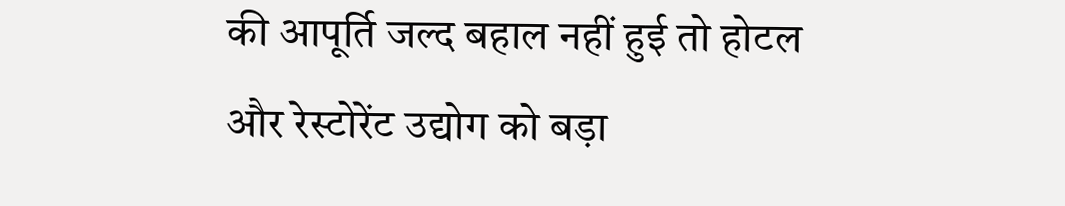की आपूर्ति जल्द बहाल नहीं हुई तो होटल और रेस्टोरेंट उद्योग को बड़ा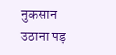नुकसान उठाना पड़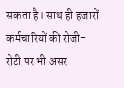सकता है। साथ ही हजारों कर्मचारियों की रोजी-रोटी पर भी असर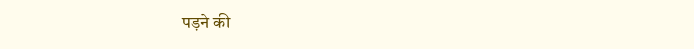पड़ने की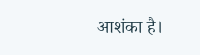आशंका है।